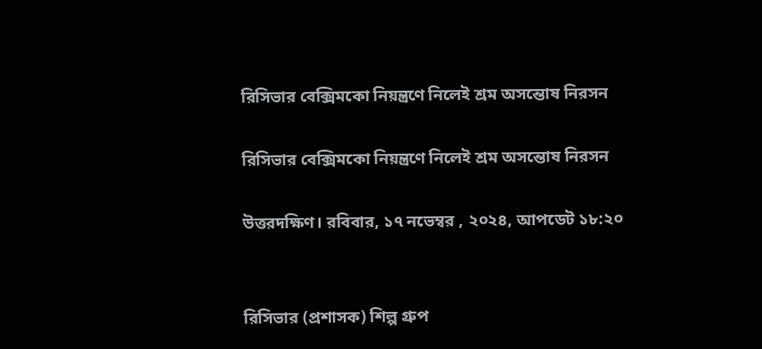রিসিভার বেক্সিমকো নিয়ন্ত্রণে নিলেই শ্রম অসন্তোষ নিরসন

রিসিভার বেক্সিমকো নিয়ন্ত্রণে নিলেই শ্রম অসন্তোষ নিরসন

উত্তরদক্ষিণ। রবিবার, ১৭ নভেম্বর , ২০২৪, আপডেট ১৮:২০


রিসিভার (প্রশাসক) শিল্প গ্রুপ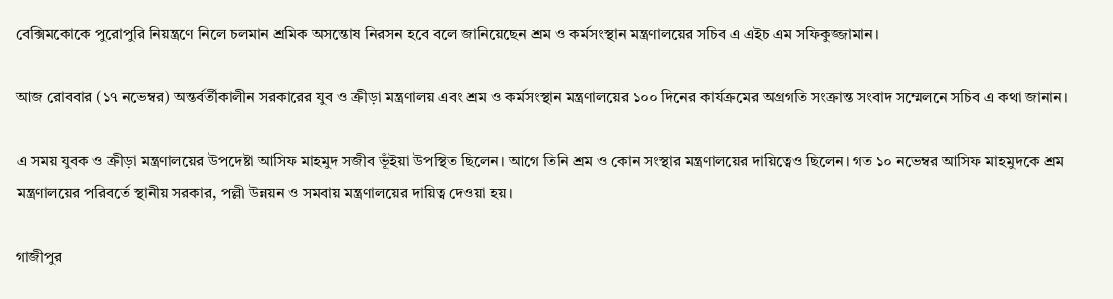বেক্সিমকোকে পুরোপুরি নিয়ন্ত্রণে নিলে চলমান শ্রমিক অসন্তোষ নিরসন হবে বলে জানিয়েছেন শ্রম ও কর্মসংস্থান মন্ত্রণালয়ের সচিব এ এইচ এম সফিকুজ্জামান।

আজ রোববার (১৭ নভেম্বর) অন্তর্বর্তীকালীন সরকারের যুব ও ক্রীড়া মন্ত্রণালয় এবং শ্রম ও কর্মসংস্থান মন্ত্রণালয়ের ১০০ দিনের কার্যক্রমের অগ্রগতি সংক্রান্ত সংবাদ সম্মেলনে সচিব এ কথা জানান।

এ সময় যুবক ও ক্রীড়া মন্ত্রণালয়ের উপদেষ্টা আসিফ মাহমুদ সজীব ভূঁইয়া উপস্থিত ছিলেন। আগে তিনি শ্রম ও কোন সংস্থার মন্ত্রণালয়ের দায়িত্বেও ছিলেন। গত ১০ নভেম্বর আসিফ মাহমুদকে শ্রম মন্ত্রণালয়ের পরিবর্তে স্থানীয় সরকার, পল্লী উন্নয়ন ও সমবায় মন্ত্রণালয়ের দায়িত্ব দেওয়া হয়।

গাজীপুর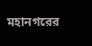মহানগরের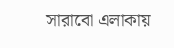সারাবো এলাকায়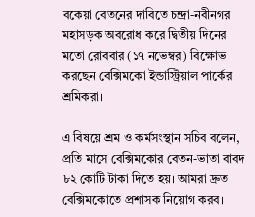বকেয়া বেতনের দাবিতে চন্দ্রা-নবীনগর মহাসড়ক অবরোধ করে দ্বিতীয় দিনের মতো রোববার (১৭ নভেম্বর) বিক্ষোভ করছেন বেক্সিমকো ইন্ডাস্ট্রিয়াল পার্কের শ্রমিকরা।

এ বিষয়ে শ্রম ও কর্মসংস্থান সচিব বলেন, প্রতি মাসে বেক্সিমকোর বেতন-ভাতা বাবদ ৮২ কোটি টাকা দিতে হয়। আমরা দ্রুত বেক্সিমকোতে প্রশাসক নিয়োগ করব।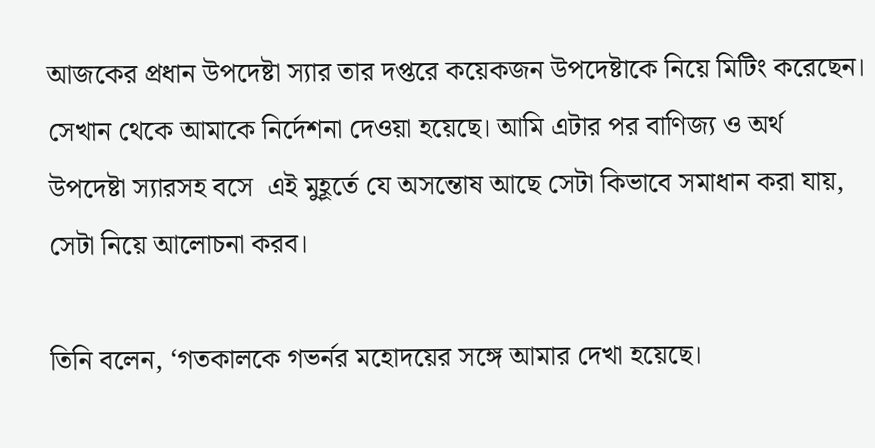আজকের প্রধান উপদেষ্টা স্যার তার দপ্তরে কয়েকজন উপদেষ্টাকে নিয়ে মিটিং করেছেন। সেখান থেকে আমাকে নির্দেশনা দেওয়া হয়েছে। আমি এটার পর বাণিজ্য ও অর্থ উপদেষ্টা স্যারসহ বসে  এই মুহূর্তে যে অসন্তোষ আছে সেটা কিভাবে সমাধান করা যায়, সেটা নিয়ে আলোচনা করব।

তিনি বলেন, ‘গতকালকে গভর্নর মহোদয়ের সঙ্গে আমার দেখা হয়েছে।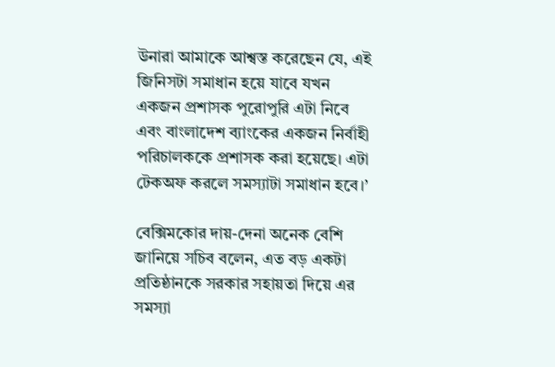উনারা আমাকে আশ্বস্ত করেছেন যে, এই জিনিসটা সমাধান হয়ে যাবে যখন একজন প্রশাসক পুরোপুরি এটা নিবে এবং বাংলাদেশ ব্যাংকের একজন নির্বাহী পরিচালককে প্রশাসক করা হয়েছে। এটা টেকঅফ করলে সমস্যাটা সমাধান হবে।’

বেক্সিমকোর দায়-দেনা অনেক বেশি জানিয়ে সচিব বলেন, এত বড় একটা প্রতিষ্ঠানকে সরকার সহায়তা দিয়ে এর সমস্যা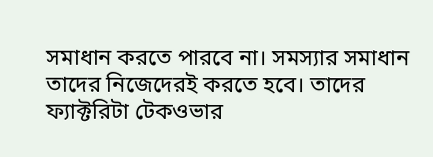সমাধান করতে পারবে না। সমস্যার সমাধান তাদের নিজেদেরই করতে হবে। তাদের ফ্যাক্টরিটা টেকওভার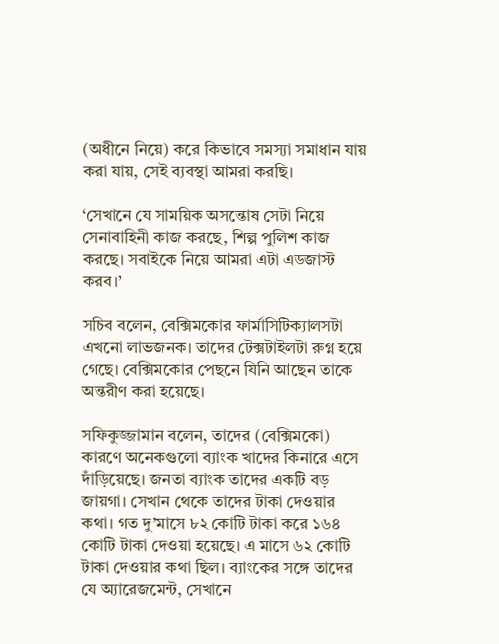(অধীনে নিয়ে) করে কিভাবে সমস্যা সমাধান যায় করা যায়, সেই ব্যবস্থা আমরা করছি।

‘সেখানে যে সাময়িক অসন্তোষ সেটা নিয়ে সেনাবাহিনী কাজ করছে, শিল্প পুলিশ কাজ করছে। সবাইকে নিয়ে আমরা এটা এডজাস্ট করব।’

সচিব বলেন, বেক্সিমকোর ফার্মাসিটিক্যালসটা এখনো লাভজনক। তাদের টেক্সটাইলটা রুগ্ন হয়ে গেছে। বেক্সিমকোর পেছনে যিনি আছেন তাকে অন্তরীণ করা হয়েছে।

সফিকুজ্জামান বলেন, তাদের (বেক্সিমকো) কারণে অনেকগুলো ব্যাংক খাদের কিনারে এসে দাঁড়িয়েছে। জনতা ব্যাংক তাদের একটি বড় জায়গা। সেখান থেকে তাদের টাকা দেওয়ার কথা। গত দু’মাসে ৮২ কোটি টাকা করে ১৬৪ কোটি টাকা দেওয়া হয়েছে। এ মাসে ৬২ কোটি টাকা দেওয়ার কথা ছিল। ব্যাংকের সঙ্গে তাদের যে অ্যারেজমেন্ট, সেখানে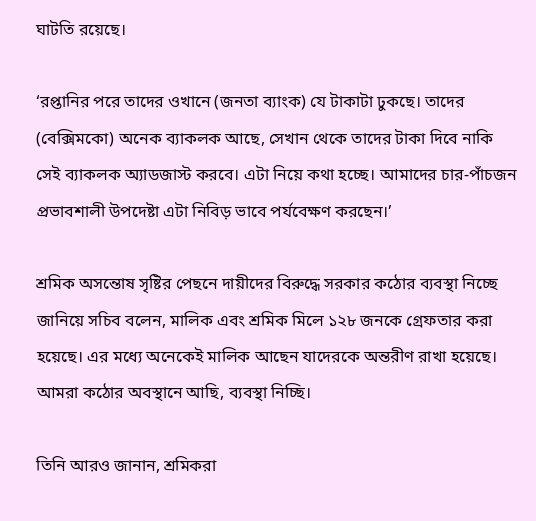ঘাটতি রয়েছে।

‘রপ্তানির পরে তাদের ওখানে (জনতা ব্যাংক) যে টাকাটা ঢুকছে। তাদের (বেক্সিমকো) অনেক ব্যাকলক আছে, সেখান থেকে তাদের টাকা দিবে নাকি সেই ব্যাকলক অ্যাডজাস্ট করবে। এটা নিয়ে কথা হচ্ছে। আমাদের চার-পাঁচজন প্রভাবশালী উপদেষ্টা এটা নিবিড় ভাবে পর্যবেক্ষণ করছেন।’

শ্রমিক অসন্তোষ সৃষ্টির পেছনে দায়ীদের বিরুদ্ধে সরকার কঠোর ব্যবস্থা নিচ্ছে জানিয়ে সচিব বলেন, মালিক এবং শ্রমিক মিলে ১২৮ জনকে গ্রেফতার করা হয়েছে। এর মধ্যে অনেকেই মালিক আছেন যাদেরকে অন্তরীণ রাখা হয়েছে। আমরা কঠোর অবস্থানে আছি, ব্যবস্থা নিচ্ছি।

তিনি আরও জানান, শ্রমিকরা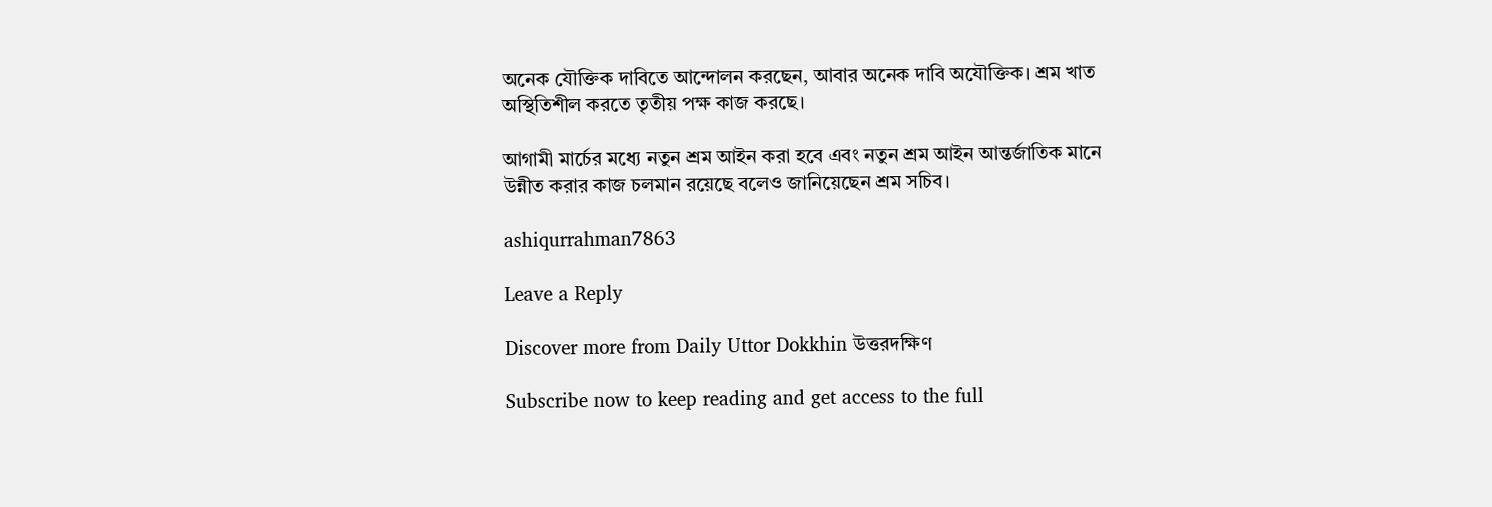অনেক যৌক্তিক দাবিতে আন্দোলন করছেন, আবার অনেক দাবি অযৌক্তিক। শ্রম খাত অস্থিতিশীল করতে তৃতীয় পক্ষ কাজ করছে।

আগামী মার্চের মধ্যে নতুন শ্রম আইন করা হবে এবং নতুন শ্রম আইন আন্তর্জাতিক মানে উন্নীত করার কাজ চলমান রয়েছে বলেও জানিয়েছেন শ্রম সচিব।

ashiqurrahman7863

Leave a Reply

Discover more from Daily Uttor Dokkhin উত্তরদক্ষিণ

Subscribe now to keep reading and get access to the full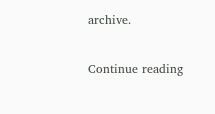archive.

Continue reading